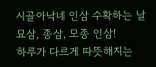시골아낙네 인삼 수확하는 날
묘삼, 종삼, 모종 인삼!
하루가 다르게 따뜻해지는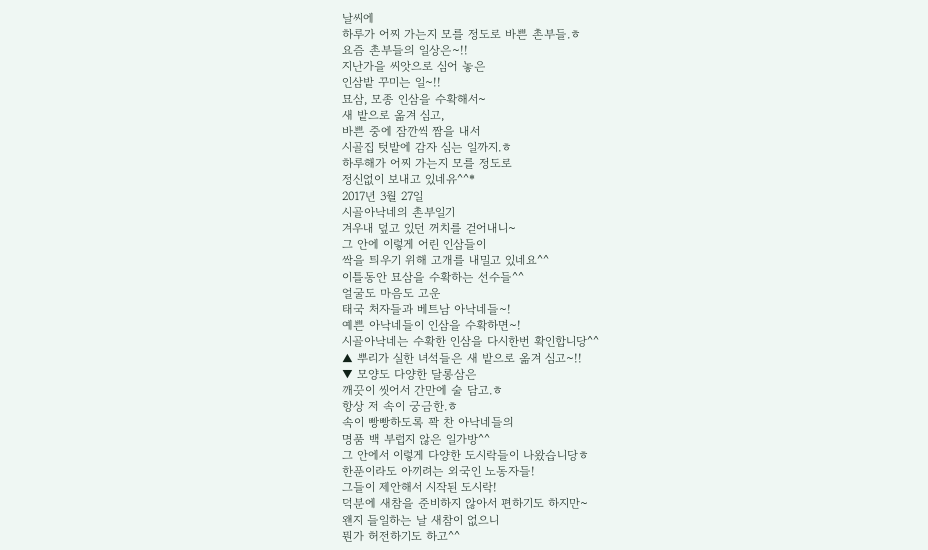날씨에
하루가 어찌 가는지 모를 정도로 바쁜 촌부들.ㅎ
요즘 촌부들의 일상은~!!
지난가을 씨앗으로 심어 놓은
인삼밭 꾸미는 일~!!
묘삼, 모종 인삼을 수확해서~
새 밭으로 옮겨 심고,
바쁜 중에 잠깐씩 짬을 내서
시골집 텃밭에 감자 심는 일까지.ㅎ
하루해가 어찌 가는지 모를 정도로
정신없이 보내고 있네유^^*
2017년 3월 27일
시골아낙네의 촌부일기
겨우내 덮고 있던 꺼치를 걷어내니~
그 안에 이렇게 어린 인삼들이
싹을 틔우기 위해 고개를 내밀고 있네요^^
이틀동안 묘삼을 수확하는 선수들^^
얼굴도 마음도 고운
태국 처자들과 베트남 아낙네들~!
예쁜 아낙네들이 인삼을 수확하면~!
시골아낙네는 수확한 인삼을 다시한번 확인합니당^^
▲ 뿌리가 실한 녀석들은 새 밭으로 옮겨 심고~!!
▼ 모양도 다양한 달롱삼은
깨끗이 씻어서 간만에 술 담고.ㅎ
항상 저 속이 궁금한.ㅎ
속이 빵빵하도록 꽉 찬 아낙네들의
명품 백 부럽지 않은 일가방^^
그 안에서 이렇게 다양한 도시락들이 나왔습니당ㅎ
한푼이라도 아끼려는 외국인 노동자들!
그들이 제안해서 시작된 도시락!
덕분에 새참을 준비하지 않아서 편하기도 하지만~
왠지 들일하는 날 새참이 없으니
뭔가 허전하기도 하고^^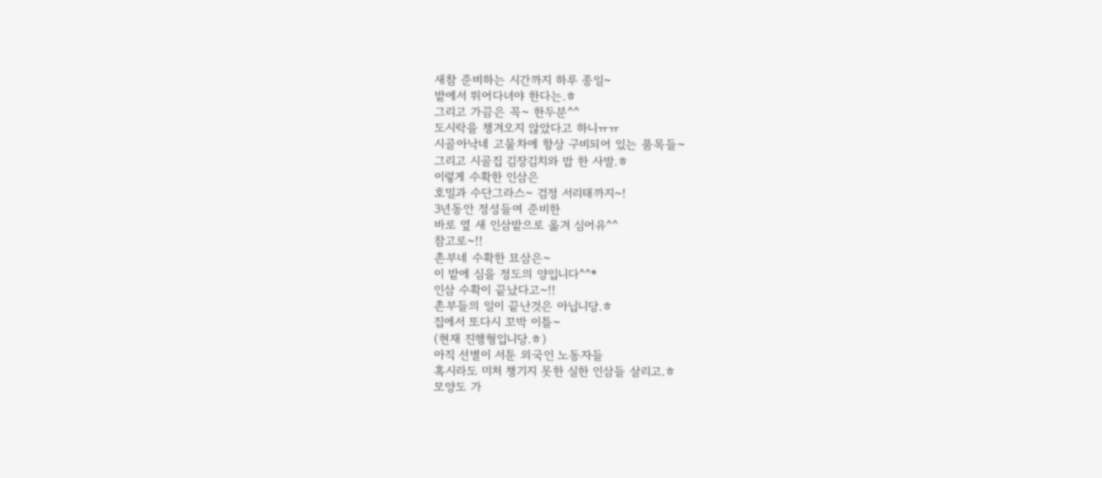새참 준비하는 시간까지 하루 종일~
밭에서 뛰어다녀야 한다는.ㅎ
그리고 가끔은 꼭~ 한두분^^
도시락을 챙겨오지 않았다고 하니ㅠㅠ
시골아낙네 고물차에 항상 구비되어 있는 품목들~
그리고 시골집 김장김치와 밥 한 사발.ㅎ
이렇게 수확한 인삼은
호밀과 수단그라스~ 검정 서리태까지~!
3년동안 정성들여 준비한
바로 옆 새 인삼밭으로 옮겨 심어유^^
참고로~!!
촌부네 수확한 묘삼은~
이 밭에 심을 정도의 양입니다^^*
인삼 수확이 끝났다고~!!
촌부들의 일이 끝난것은 아닙니당.ㅎ
집에서 또다시 꼬박 이틀~
(현재 진행형입니당.ㅎ)
아직 선별이 서툰 외국인 노동자들
혹시라도 미처 챙기지 못한 실한 인삼들 살리고.ㅎ
모양도 가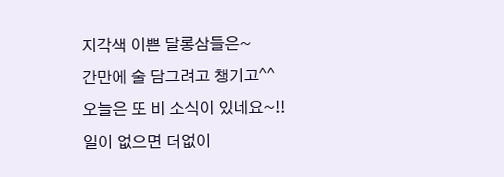지각색 이쁜 달롱삼들은~
간만에 술 담그려고 챙기고^^
오늘은 또 비 소식이 있네요~!!
일이 없으면 더없이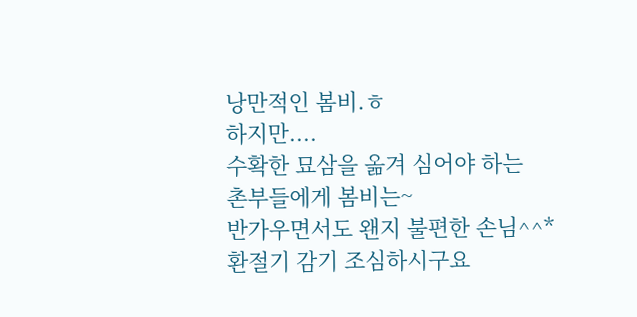낭만적인 봄비.ㅎ
하지만....
수확한 묘삼을 옮겨 심어야 하는
촌부들에게 봄비는~
반가우면서도 왠지 불편한 손님^^*
환절기 감기 조심하시구요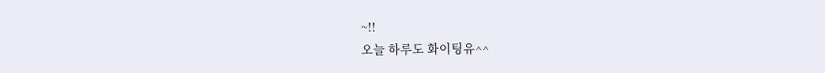~!!
오늘 하루도 화이팅유^^